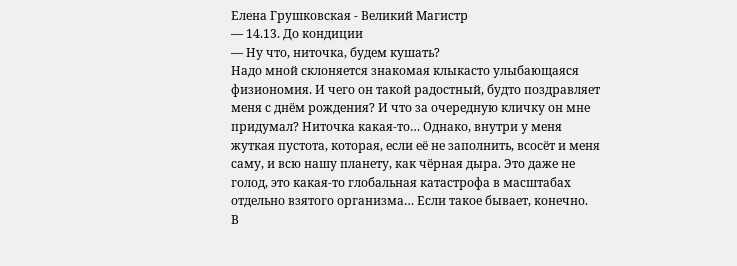Елена Грушковская - Великий Магистр
— 14.13. До кондиции
— Ну что, ниточка, будем кушать?
Надо мной склоняется знакомая клыкасто улыбающаяся физиономия. И чего он такой радостный, будто поздравляет меня с днём рождения? И что за очередную кличку он мне придумал? Ниточка какая-то… Однако, внутри у меня жуткая пустота, которая, если её не заполнить, всосёт и меня саму, и всю нашу планету, как чёрная дыра. Это даже не голод, это какая-то глобальная катастрофа в масштабах отдельно взятого организма… Если такое бывает, конечно.
В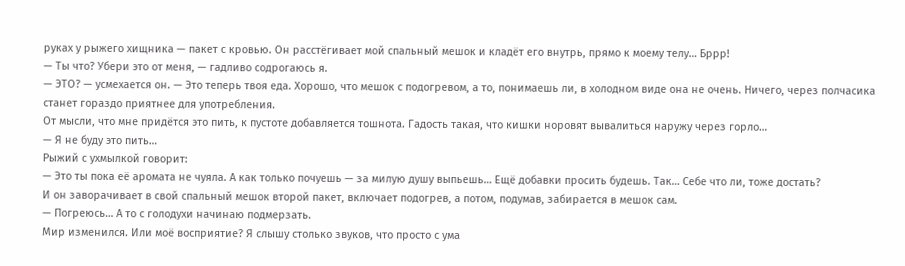руках у рыжего хищника — пакет с кровью. Он расстёгивает мой спальный мешок и кладёт его внутрь, прямо к моему телу… Бррр!
— Ты что? Убери это от меня, — гадливо содрогаюсь я.
— ЭТО? — усмехается он. — Это теперь твоя еда. Хорошо, что мешок с подогревом, а то, понимаешь ли, в холодном виде она не очень. Ничего, через полчасика станет гораздо приятнее для употребления.
От мысли, что мне придётся это пить, к пустоте добавляется тошнота. Гадость такая, что кишки норовят вывалиться наружу через горло…
— Я не буду это пить…
Рыжий с ухмылкой говорит:
— Это ты пока её аромата не чуяла. А как только почуешь — за милую душу выпьешь… Ещё добавки просить будешь. Так… Себе что ли, тоже достать?
И он заворачивает в свой спальный мешок второй пакет, включает подогрев, а потом, подумав, забирается в мешок сам.
— Погреюсь… А то с голодухи начинаю подмерзать.
Мир изменился. Или моё восприятие? Я слышу столько звуков, что просто с ума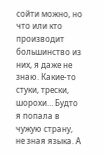сойти можно, но что или кто производит большинство из них, я даже не знаю. Какие-то стуки, трески, шорохи… Будто я попала в чужую страну, не зная языка. А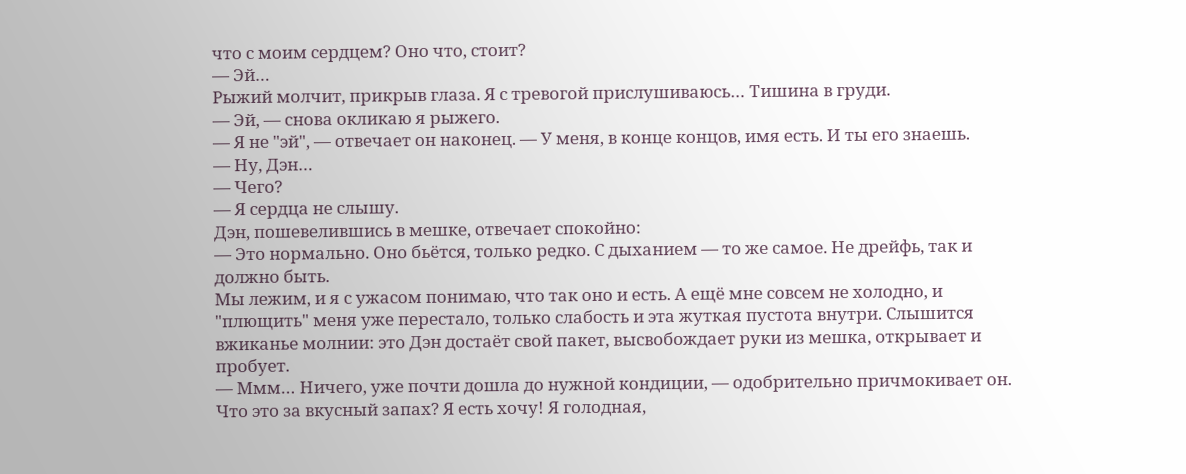что с моим сердцем? Оно что, стоит?
— Эй…
Рыжий молчит, прикрыв глаза. Я с тревогой прислушиваюсь… Тишина в груди.
— Эй, — снова окликаю я рыжего.
— Я не "эй", — отвечает он наконец. — У меня, в конце концов, имя есть. И ты его знаешь.
— Ну, Дэн…
— Чего?
— Я сердца не слышу.
Дэн, пошевелившись в мешке, отвечает спокойно:
— Это нормально. Оно бьётся, только редко. С дыханием — то же самое. Не дрейфь, так и должно быть.
Мы лежим, и я с ужасом понимаю, что так оно и есть. А ещё мне совсем не холодно, и "плющить" меня уже перестало, только слабость и эта жуткая пустота внутри. Слышится вжиканье молнии: это Дэн достаёт свой пакет, высвобождает руки из мешка, открывает и пробует.
— Ммм… Ничего, уже почти дошла до нужной кондиции, — одобрительно причмокивает он.
Что это за вкусный запах? Я есть хочу! Я голодная,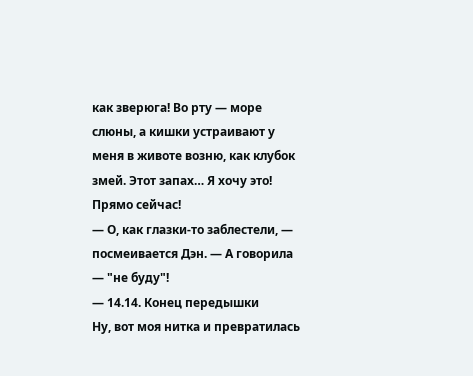как зверюга! Во рту — море слюны, а кишки устраивают у меня в животе возню, как клубок змей. Этот запах… Я хочу это! Прямо сейчас!
— О, как глазки-то заблестели, — посмеивается Дэн. — А говорила — "не буду"!
— 14.14. Конец передышки
Ну, вот моя нитка и превратилась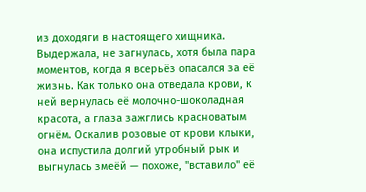из доходяги в настоящего хищника. Выдержала, не загнулась, хотя была пара моментов, когда я всерьёз опасался за её жизнь. Как только она отведала крови, к ней вернулась её молочно-шоколадная красота, а глаза зажглись красноватым огнём. Оскалив розовые от крови клыки, она испустила долгий утробный рык и выгнулась змеёй — похоже, "вставило" её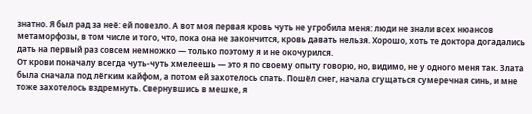знатно. Я был рад за неё: ей повезло. А вот моя первая кровь чуть не угробила меня: люди не знали всех нюансов метаморфозы, в том числе и того, что, пока она не закончится, кровь давать нельзя. Хорошо, хоть те доктора догадались дать на первый раз совсем немножко — только поэтому я и не окочурился.
От крови поначалу всегда чуть-чуть хмелеешь — это я по своему опыту говорю, но, видимо, не у одного меня так. Злата была сначала под лёгким кайфом, а потом ей захотелось спать. Пошёл снег, начала сгущаться сумеречная синь, и мне тоже захотелось вздремнуть. Свернувшись в мешке, я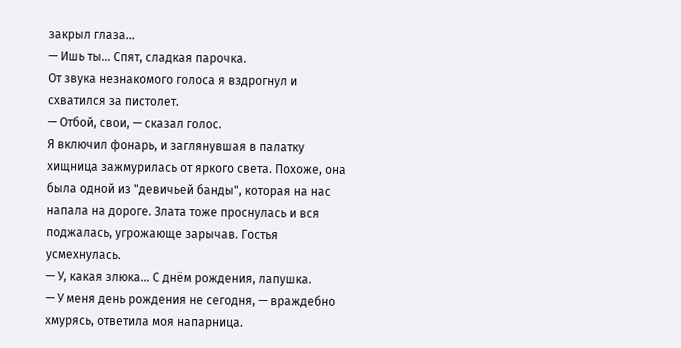закрыл глаза…
— Ишь ты… Спят, сладкая парочка.
От звука незнакомого голоса я вздрогнул и схватился за пистолет.
— Отбой, свои, — сказал голос.
Я включил фонарь, и заглянувшая в палатку хищница зажмурилась от яркого света. Похоже, она была одной из "девичьей банды", которая на нас напала на дороге. Злата тоже проснулась и вся поджалась, угрожающе зарычав. Гостья усмехнулась.
— У, какая злюка… С днём рождения, лапушка.
— У меня день рождения не сегодня, — враждебно хмурясь, ответила моя напарница.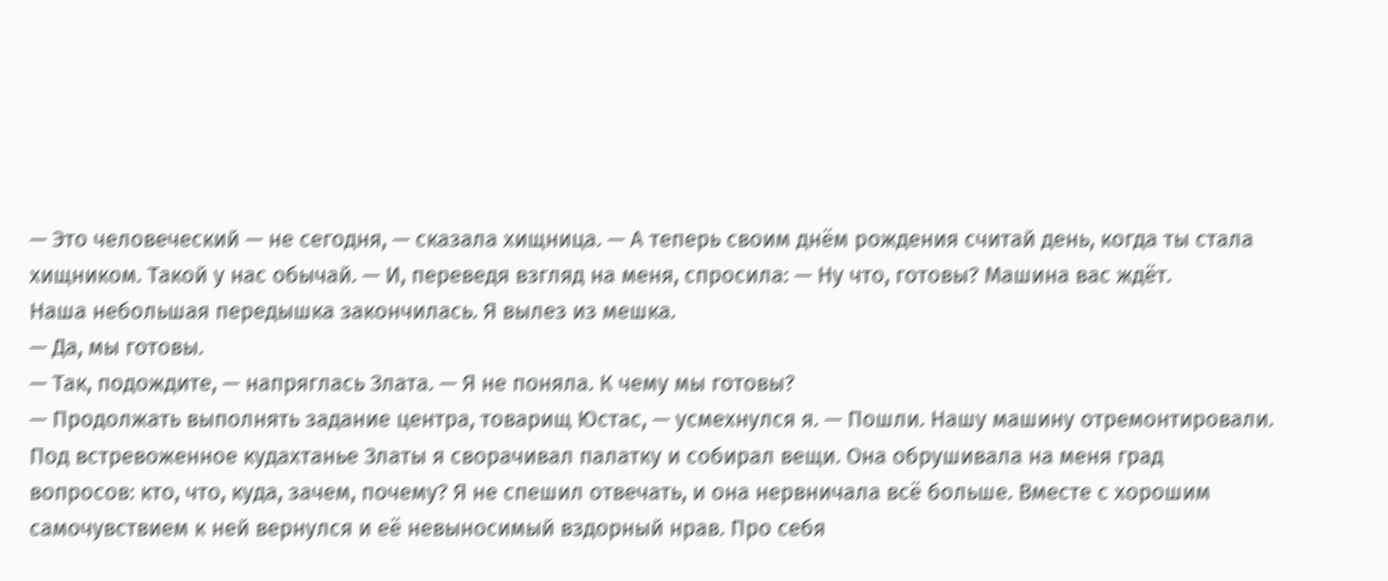— Это человеческий — не сегодня, — сказала хищница. — А теперь своим днём рождения считай день, когда ты стала хищником. Такой у нас обычай. — И, переведя взгляд на меня, спросила: — Ну что, готовы? Машина вас ждёт.
Наша небольшая передышка закончилась. Я вылез из мешка.
— Да, мы готовы.
— Так, подождите, — напряглась Злата. — Я не поняла. К чему мы готовы?
— Продолжать выполнять задание центра, товарищ Юстас, — усмехнулся я. — Пошли. Нашу машину отремонтировали.
Под встревоженное кудахтанье Златы я сворачивал палатку и собирал вещи. Она обрушивала на меня град вопросов: кто, что, куда, зачем, почему? Я не спешил отвечать, и она нервничала всё больше. Вместе с хорошим самочувствием к ней вернулся и её невыносимый вздорный нрав. Про себя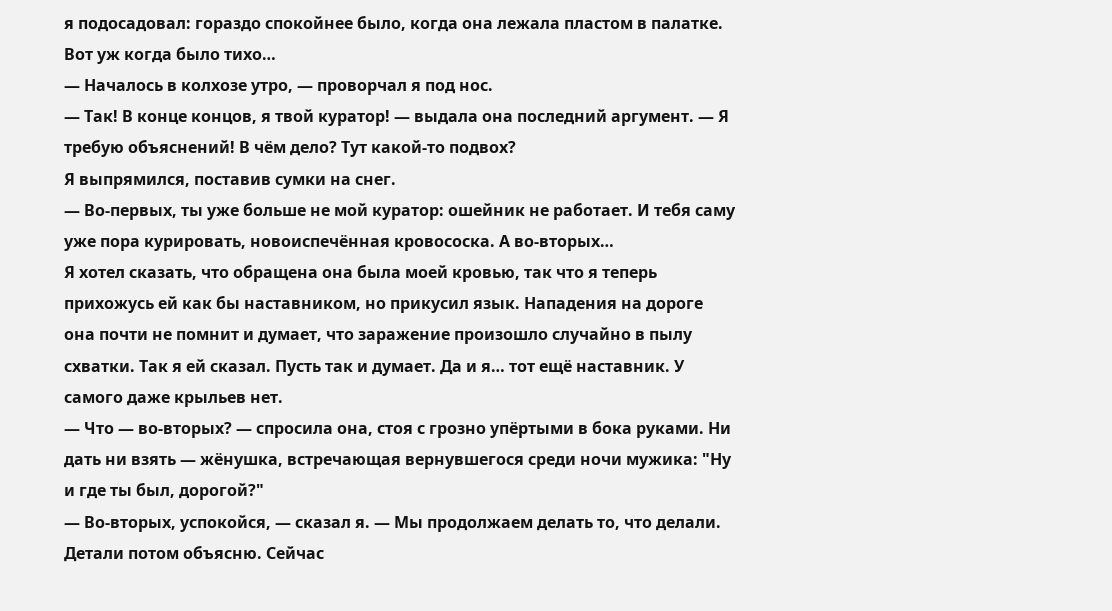я подосадовал: гораздо спокойнее было, когда она лежала пластом в палатке. Вот уж когда было тихо…
— Началось в колхозе утро, — проворчал я под нос.
— Так! В конце концов, я твой куратор! — выдала она последний аргумент. — Я требую объяснений! В чём дело? Тут какой-то подвох?
Я выпрямился, поставив сумки на снег.
— Во-первых, ты уже больше не мой куратор: ошейник не работает. И тебя саму уже пора курировать, новоиспечённая кровососка. А во-вторых…
Я хотел сказать, что обращена она была моей кровью, так что я теперь прихожусь ей как бы наставником, но прикусил язык. Нападения на дороге она почти не помнит и думает, что заражение произошло случайно в пылу схватки. Так я ей сказал. Пусть так и думает. Да и я… тот ещё наставник. У самого даже крыльев нет.
— Что — во-вторых? — спросила она, стоя с грозно упёртыми в бока руками. Ни дать ни взять — жёнушка, встречающая вернувшегося среди ночи мужика: "Ну и где ты был, дорогой?"
— Во-вторых, успокойся, — сказал я. — Мы продолжаем делать то, что делали. Детали потом объясню. Сейчас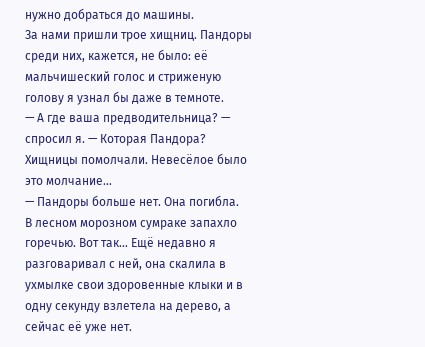нужно добраться до машины.
За нами пришли трое хищниц. Пандоры среди них, кажется, не было: её мальчишеский голос и стриженую голову я узнал бы даже в темноте.
— А где ваша предводительница? — спросил я. — Которая Пандора?
Хищницы помолчали. Невесёлое было это молчание…
— Пандоры больше нет. Она погибла.
В лесном морозном сумраке запахло горечью. Вот так… Ещё недавно я разговаривал с ней, она скалила в ухмылке свои здоровенные клыки и в одну секунду взлетела на дерево, а сейчас её уже нет.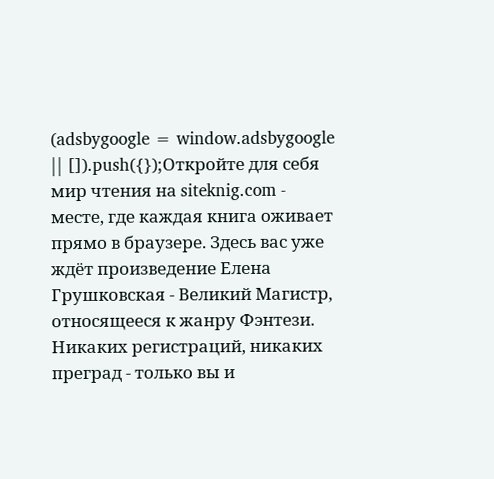(adsbygoogle = window.adsbygoogle || []).push({});Откройте для себя мир чтения на siteknig.com - месте, где каждая книга оживает прямо в браузере. Здесь вас уже ждёт произведение Елена Грушковская - Великий Магистр, относящееся к жанру Фэнтези. Никаких регистраций, никаких преград - только вы и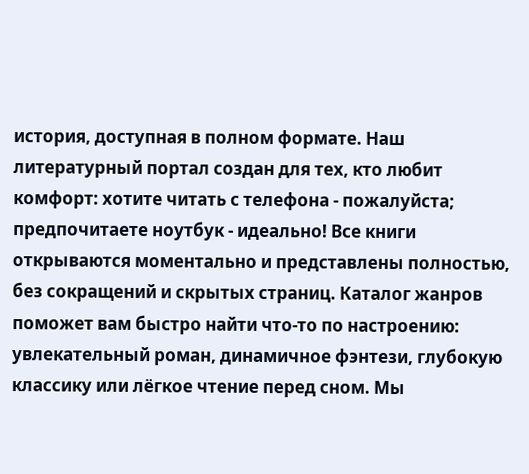история, доступная в полном формате. Наш литературный портал создан для тех, кто любит комфорт: хотите читать с телефона - пожалуйста; предпочитаете ноутбук - идеально! Все книги открываются моментально и представлены полностью, без сокращений и скрытых страниц. Каталог жанров поможет вам быстро найти что-то по настроению: увлекательный роман, динамичное фэнтези, глубокую классику или лёгкое чтение перед сном. Мы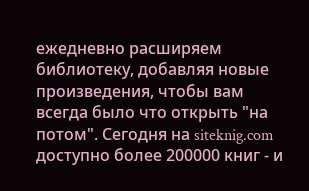ежедневно расширяем библиотеку, добавляя новые произведения, чтобы вам всегда было что открыть "на потом". Сегодня на siteknig.com доступно более 200000 книг - и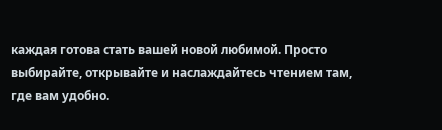каждая готова стать вашей новой любимой. Просто выбирайте, открывайте и наслаждайтесь чтением там, где вам удобно.